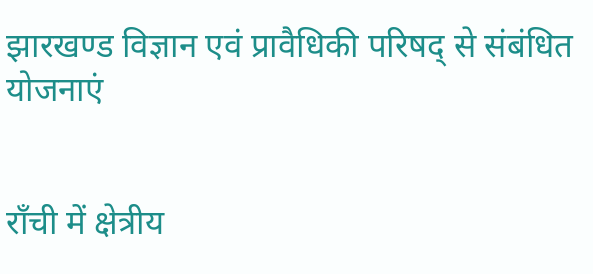झारखण्ड विज्ञान एवं प्रावैधिकी परिषद् से संबंधित योजनाएं


राँची में क्षेत्रीय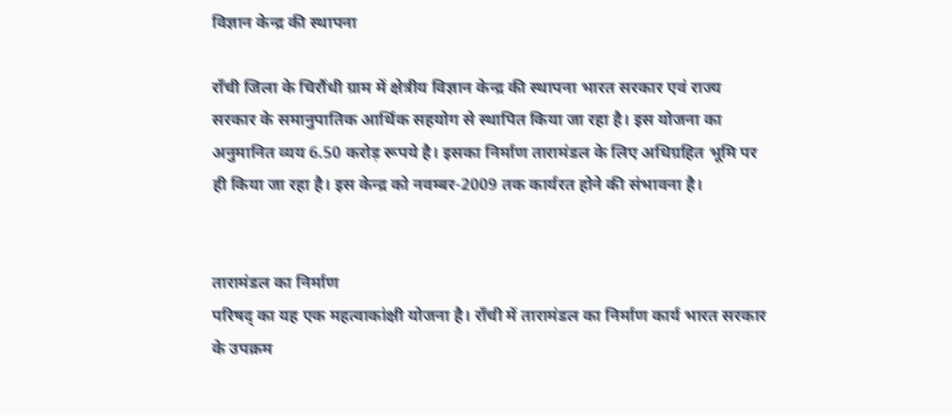विज्ञान केन्द्र की स्थापना

राँची जिला के चिरौंधी ग्राम में क्षेत्रीय विज्ञान केन्द्र की स्थापना भारत सरकार एवं राज्य सरकार के समानुपातिक आर्थिक सहयोग से स्थापित किया जा रहा है। इस योजना का अनुमानित व्यय 6.50 करोड़ रूपये है। इसका निर्माण तारामंडल के लिए अधिग्रहित भूमि पर ही किया जा रहा है। इस केन्द्र को नवम्बर-2009 तक कार्यरत होने की संभावना है।


तारामंडल का निर्माण
परिषद् का यह एक महत्वाकांक्षी योजना है। राँची में तारामंडल का निर्माण कार्य भारत सरकार के उपक्रम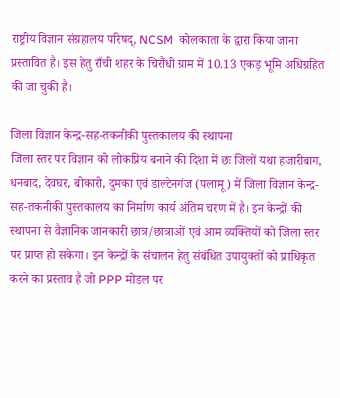राष्ट्रीय विज्ञान संग्रहालय परिषद्, NCSM  कोलकाता के द्वारा किया जाना प्रस्तावित है। इस हेतु राँची शहर के चिरौंधी ग्राम में 10.13 एकड़ भूमि अधिग्रहित की जा चुकी है।

जिला विज्ञान केन्द्र-सह-तकनीकी पुस्तकालय की स्थापना
जिला स्तर पर विज्ञान को लोकप्रिय बनाने की दिशा में छः जिलों यथा हजारीबाग, धनबाद, देवघर, बोकारो, दुमका एवं डाल्टेनगंज (पलामू) में जिला विज्ञान केन्द्र-सह-तकनीकी पुस्तकालय का निर्माण कार्य अंतिम चरण में है। इन केन्द्रों की स्थापना से वैज्ञानिक जानकारी छात्र/छात्राओं एवं आम व्यक्तियों को जिला स्तर पर प्राप्त हो सकेगा। इन केन्द्रों के संचालन हेतु संबंधित उपायुक्तों को प्राधिकृत करने का प्रस्ताव है जो PPP मोडल पर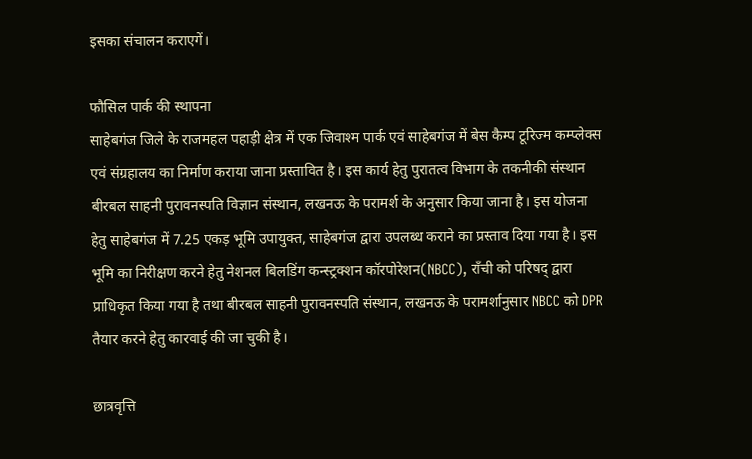इसका संचालन कराएगें।

फौसिल पार्क की स्थापना
साहेबगंज जिले के राजमहल पहाड़ी क्षेत्र में एक जिवाश्म पार्क एवं साहेबगंज में बेस कैम्प टूरिज्म कम्प्लेक्स एवं संग्रहालय का निर्माण कराया जाना प्रस्तावित है। इस कार्य हेतु पुरातत्व विभाग के तकनीकी संस्थान बीरबल साहनी पुरावनस्पति विज्ञान संस्थान, लखनऊ के परामर्श के अनुसार किया जाना है। इस योजना हेतु साहेबगंज में 7.25 एकड़ भूमि उपायुक्त, साहेबगंज द्वारा उपलब्ध कराने का प्रस्ताव दिया गया है। इस भूमि का निरीक्षण करने हेतु नेशनल बिलडिंग कन्स्ट्रक्शन कॉरपोरेशन(NBCC), राँची को परिषद् द्वारा प्राधिकृत किया गया है तथा बीरबल साहनी पुरावनस्पति संस्थान, लखनऊ के परामर्शानुसार NBCC को DPR तैयार करने हेतु कारवाई की जा चुकी है।

छात्रवृत्ति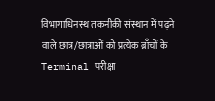विभागाधिनस्थ तकनीकी संस्थान में पढ़ने वाले छात्र/छात्राओं को प्रत्येक ब्राँचों के Terminal परीक्षा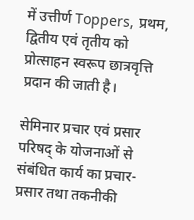में उत्तीर्ण Toppers, प्रथम, द्वितीय एवं तृतीय को प्रोत्साहन स्वरूप छात्रवृत्ति प्रदान की जाती है।

सेमिनार प्रचार एवं प्रसार
परिषद् के योजनाओं से संबंधित कार्य का प्रचार-प्रसार तथा तकनीकी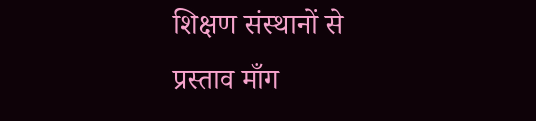शिक्षण संस्थानों से प्रस्ताव माँग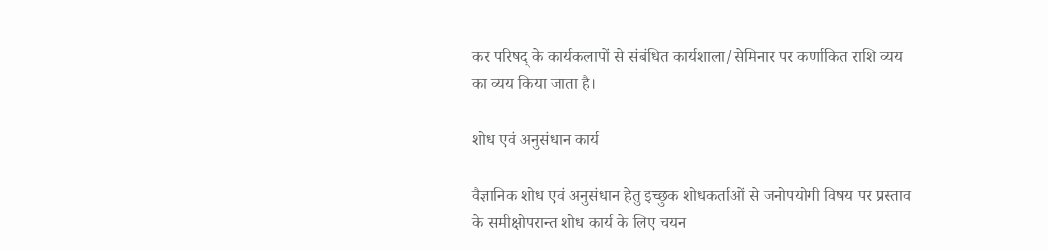कर परिषद् के कार्यकलापों से संबंधित कार्यशाला/सेमिनार पर कर्णाकित राशि व्यय का व्यय किया जाता है।

शोध एवं अनुसंधान कार्य

वैज्ञानिक शोध एवं अनुसंधान हेतु इच्छुक शोधकर्ताओं से जनोपयोगी विषय पर प्रस्ताव के समीक्षोपरान्त शोध कार्य के लिए चयन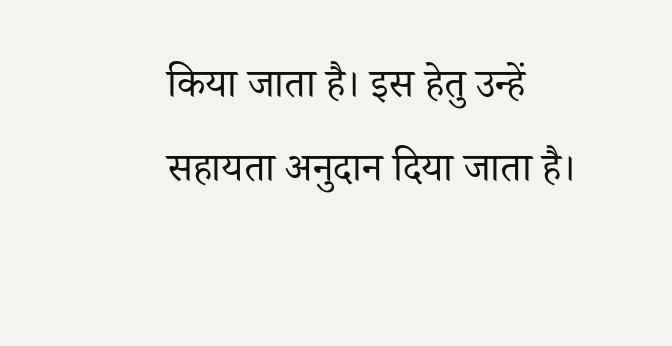किया जाता है। इस हेतु उन्हें सहायता अनुदान दिया जाता है।